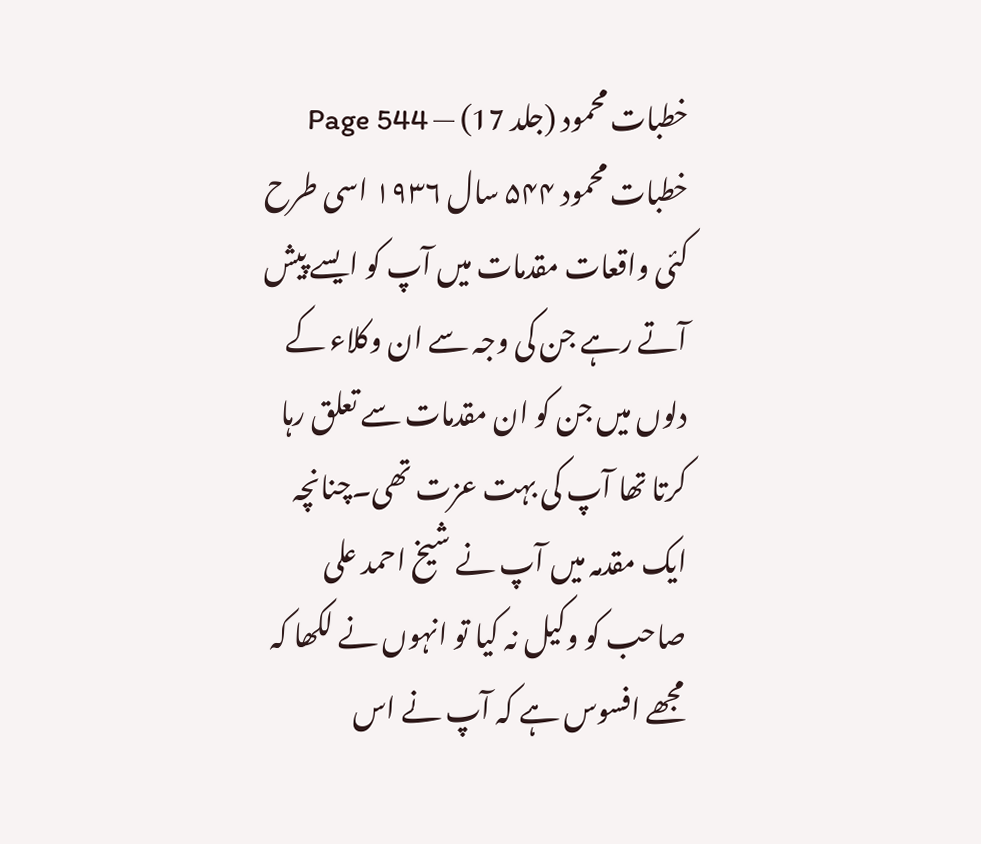خطبات محمود (جلد 17) — Page 544
خطبات محمود ۵۴۴ سال ۱۹۳۶ اسی طرح کئی واقعات مقدمات میں آپ کو ایسے پیش آتے رہے جن کی وجہ سے ان وکلاء کے دلوں میں جن کو ان مقدمات سے تعلق رہا کرتا تھا آپ کی بہت عزت تھی۔چنانچہ ایک مقدمہ میں آپ نے شیخ احمد علی صاحب کو وکیل نہ کیا تو انہوں نے لکھا کہ مجھے افسوس ہے کہ آپ نے اس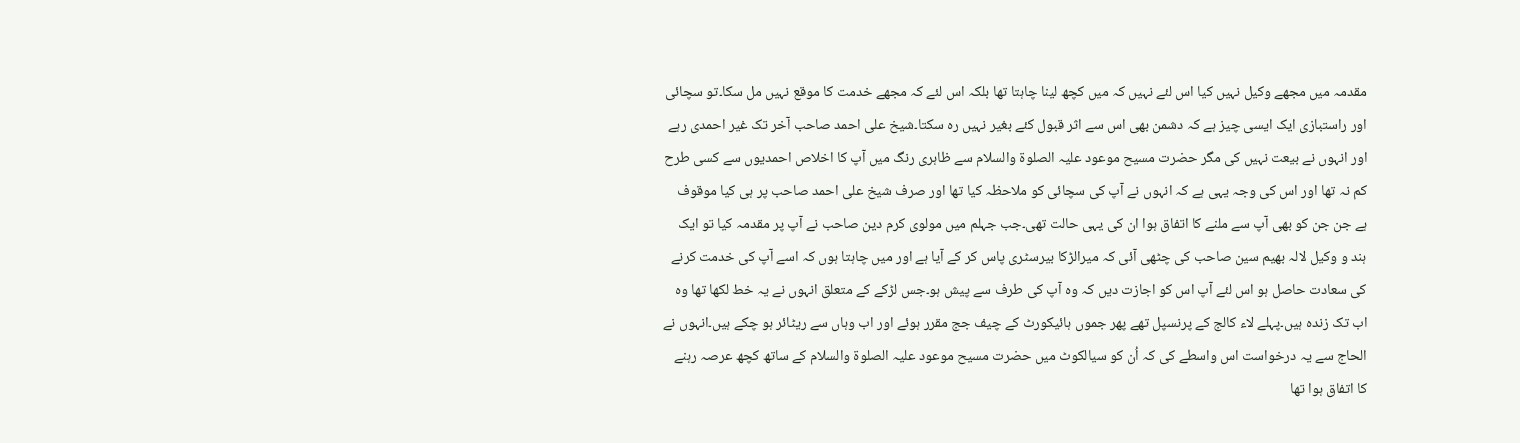مقدمہ میں مجھے وکیل نہیں کیا اس لئے نہیں کہ میں کچھ لینا چاہتا تھا بلکہ اس لئے کہ مجھے خدمت کا موقع نہیں مل سکا۔تو سچائی اور راستبازی ایک ایسی چیز ہے کہ دشمن بھی اس سے اثر قبول کئے بغیر نہیں رہ سکتا۔شیخ علی احمد صاحب آخر تک غیر احمدی رہے اور انہوں نے بیعت نہیں کی مگر حضرت مسیح موعود علیہ الصلوۃ والسلام سے ظاہری رنگ میں آپ کا اخلاص احمدیوں سے کسی طرح کم نہ تھا اور اس کی وجہ یہی ہے کہ انہوں نے آپ کی سچائی کو ملاحظہ کیا تھا اور صرف شیخ علی احمد صاحب پر ہی کیا موقوف ہے جن جن کو بھی آپ سے ملنے کا اتفاق ہوا ان کی یہی حالت تھی۔جب جہلم میں مولوی کرم دین صاحب نے آپ پر مقدمہ کیا تو ایک ہند و وکیل لالہ بھیم سین صاحب کی چٹھی آئی کہ میرالڑکا بیرسٹری پاس کر کے آیا ہے اور میں چاہتا ہوں کہ اسے آپ کی خدمت کرنے کی سعادت حاصل ہو اس لئے آپ اس کو اجازت دیں کہ وہ آپ کی طرف سے پیش ہو۔جس لڑکے کے متعلق انہوں نے یہ خط لکھا تھا وہ اب تک زندہ ہیں۔پہلے لاء کالج کے پرنسپل تھے پھر جموں ہائیکورٹ کے چیف جج مقرر ہوئے اور اب وہاں سے ریٹائر ہو چکے ہیں۔انہوں نے الحاج سے یہ درخواست اس واسطے کی کہ اُن کو سیالکوٹ میں حضرت مسیح موعود علیہ الصلوۃ والسلام کے ساتھ کچھ عرصہ رہنے کا اتفاق ہوا تھا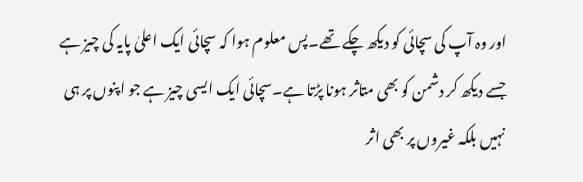اور وہ آپ کی سچائی کو دیکھ چکے تھے۔پس معلوم ہوا کہ سچائی ایک اعلیٰ پایہ کی چیز ہے جسے دیکھ کر دشمن کو بھی متاثر ہونا پڑتا ہے۔سچائی ایک ایسی چیز ہے جو اپنوں پر ہی نہیں بلکہ غیروں پر بھی اثر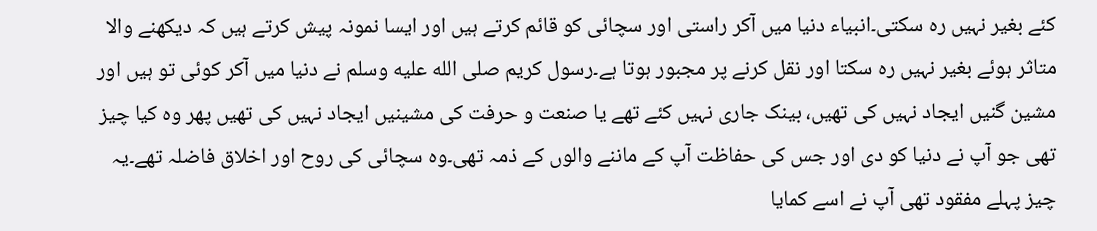کئے بغیر نہیں رہ سکتی۔انبیاء دنیا میں آکر راستی اور سچائی کو قائم کرتے ہیں اور ایسا نمونہ پیش کرتے ہیں کہ دیکھنے والا متاثر ہوئے بغیر نہیں رہ سکتا اور نقل کرنے پر مجبور ہوتا ہے۔رسول کریم صلى الله عليه وسلم نے دنیا میں آکر کوئی تو ہیں اور مشین گنیں ایجاد نہیں کی تھیں، بینک جاری نہیں کئے تھے یا صنعت و حرفت کی مشینیں ایجاد نہیں کی تھیں پھر وہ کیا چیز تھی جو آپ نے دنیا کو دی اور جس کی حفاظت آپ کے ماننے والوں کے ذمہ تھی۔وہ سچائی کی روح اور اخلاق فاضلہ تھے۔یہ چیز پہلے مفقود تھی آپ نے اسے کمایا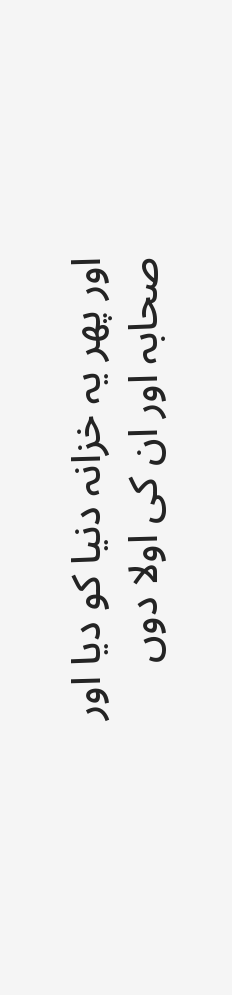اور پھر یہ خزانہ دنیا کو دیا اور صحابہ اور ان کی اولا دوں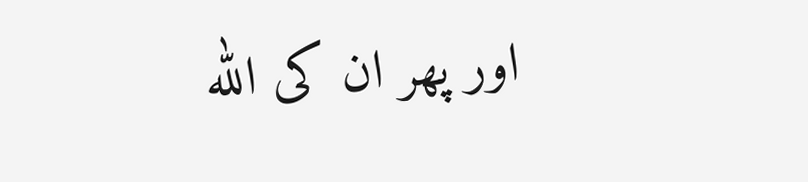اور پھر ان کی الله